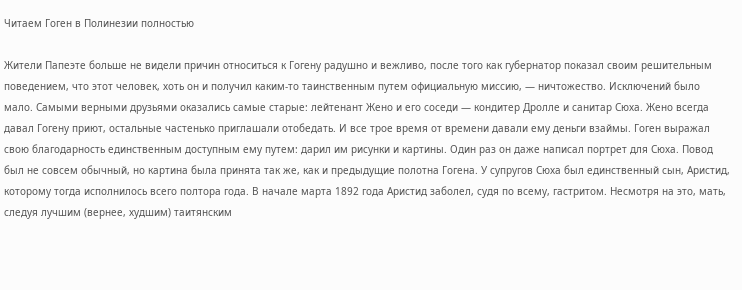Читаем Гоген в Полинезии полностью

Жители Папеэте больше не видели причин относиться к Гогену радушно и вежливо, после того как губернатор показал своим решительным поведением, что этот человек, хоть он и получил каким-то таинственным путем официальную миссию, — ничтожество. Исключений было мало. Самыми верными друзьями оказались самые старые: лейтенант Жено и его соседи — кондитер Дролле и санитар Сюха. Жено всегда давал Гогену приют, остальные частенько приглашали отобедать. И все трое время от времени давали ему деньги взаймы. Гоген выражал свою благодарность единственным доступным ему путем: дарил им рисунки и картины. Один раз он даже написал портрет для Сюха. Повод был не совсем обычный, но картина была принята так же, как и предыдущие полотна Гогена. У супругов Сюха был единственный сын, Аристид, которому тогда исполнилось всего полтора года. В начале марта 1892 года Аристид заболел, судя по всему, гастритом. Несмотря на это, мать, следуя лучшим (вернее, худшим) таитянским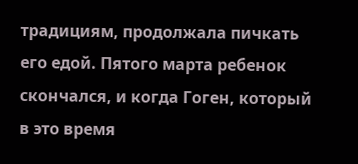традициям, продолжала пичкать его едой. Пятого марта ребенок скончался, и когда Гоген, который в это время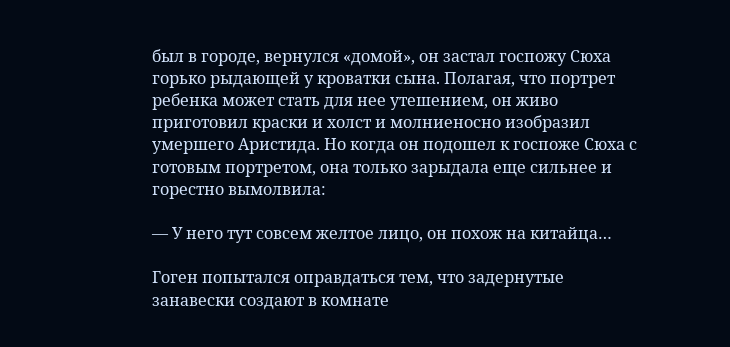был в городе, вернулся «домой», он застал госпожу Сюха горько рыдающей у кроватки сына. Полагая, что портрет ребенка может стать для нее утешением, он живо приготовил краски и холст и молниеносно изобразил умершего Аристида. Но когда он подошел к госпоже Сюха с готовым портретом, она только зарыдала еще сильнее и горестно вымолвила:

— У него тут совсем желтое лицо, он похож на китайца…

Гоген попытался оправдаться тем, что задернутые занавески создают в комнате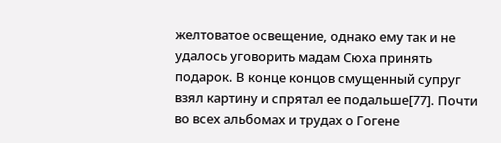желтоватое освещение, однако ему так и не удалось уговорить мадам Сюха принять подарок. В конце концов смущенный супруг взял картину и спрятал ее подальше[77]. Почти во всех альбомах и трудах о Гогене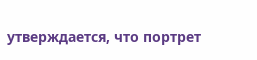утверждается, что портрет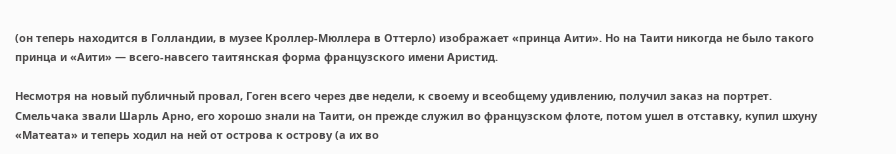(он теперь находится в Голландии, в музее Кроллер-Мюллера в Оттерло) изображает «принца Аити». Но на Таити никогда не было такого принца и «Аити» — всего-навсего таитянская форма французского имени Аристид.

Несмотря на новый публичный провал, Гоген всего через две недели, к своему и всеобщему удивлению, получил заказ на портрет. Смельчака звали Шарль Арно, его хорошо знали на Таити, он прежде служил во французском флоте, потом ушел в отставку, купил шхуну «Матеата» и теперь ходил на ней от острова к острову (а их во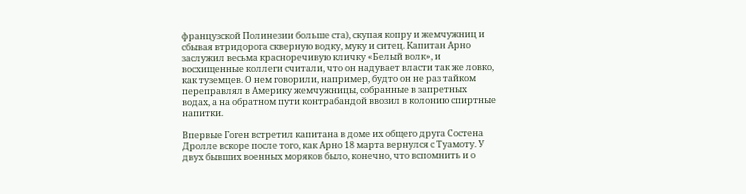французской Полинезии больше ста), скупая копру и жемчужниц и сбывая втридорога скверную водку, муку и ситец. Капитан Арно заслужил весьма красноречивую кличку «Белый волк», и восхищенные коллеги считали, что он надувает власти так же ловко, как туземцев. О нем говорили, например, будто он не раз тайком переправлял в Америку жемчужницы, собранные в запретных водах, а на обратном пути контрабандой ввозил в колонию спиртные напитки.

Впервые Гоген встретил капитана в доме их общего друга Состена Дролле вскоре после того, как Арно 18 марта вернулся с Туамоту. У двух бывших военных моряков было, конечно, что вспомнить и о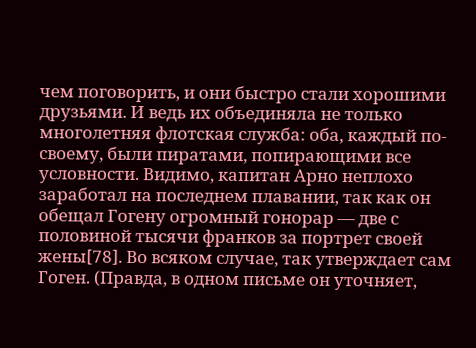чем поговорить, и они быстро стали хорошими друзьями. И ведь их объединяла не только многолетняя флотская служба: оба, каждый по-своему, были пиратами, попирающими все условности. Видимо, капитан Арно неплохо заработал на последнем плавании, так как он обещал Гогену огромный гонорар — две с половиной тысячи франков за портрет своей жены[78]. Во всяком случае, так утверждает сам Гоген. (Правда, в одном письме он уточняет,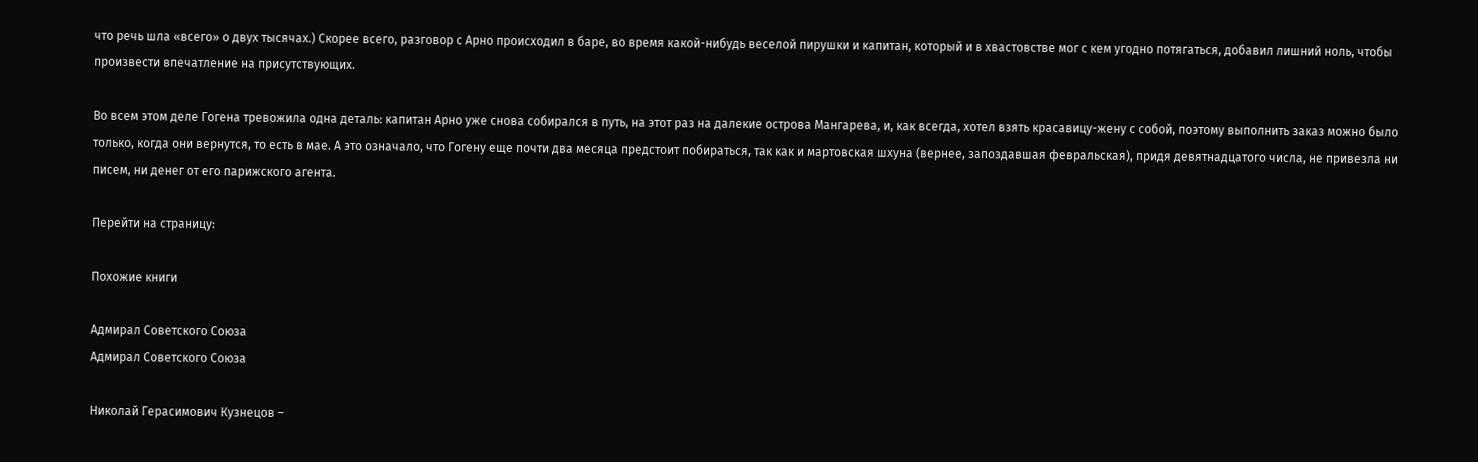что речь шла «всего» о двух тысячах.) Скорее всего, разговор с Арно происходил в баре, во время какой-нибудь веселой пирушки и капитан, который и в хвастовстве мог с кем угодно потягаться, добавил лишний ноль, чтобы произвести впечатление на присутствующих.

Во всем этом деле Гогена тревожила одна деталь: капитан Арно уже снова собирался в путь, на этот раз на далекие острова Мангарева, и, как всегда, хотел взять красавицу-жену с собой, поэтому выполнить заказ можно было только, когда они вернутся, то есть в мае. А это означало, что Гогену еще почти два месяца предстоит побираться, так как и мартовская шхуна (вернее, запоздавшая февральская), придя девятнадцатого числа, не привезла ни писем, ни денег от его парижского агента.

Перейти на страницу:

Похожие книги

Адмирал Советского Союза
Адмирал Советского Союза

Николай Герасимович Кузнецов –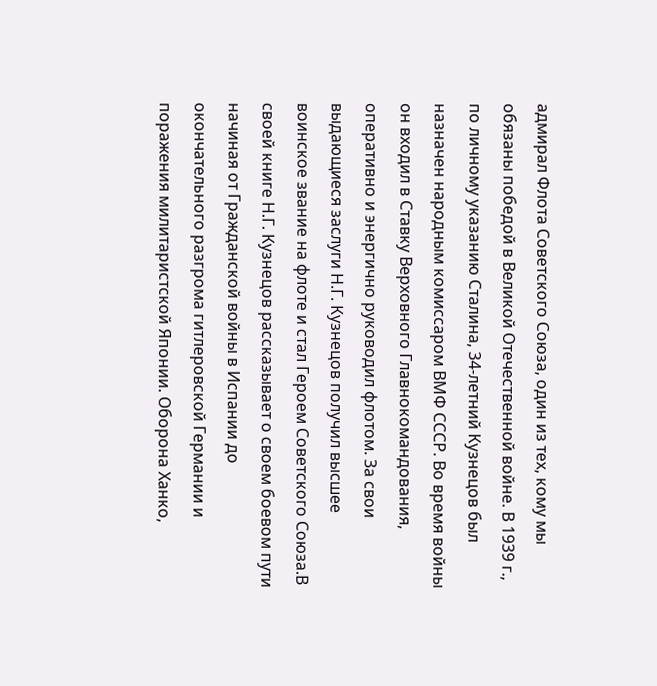адмирал Флота Советского Союза, один из тех, кому мы обязаны победой в Великой Отечественной войне. В 1939 г., по личному указанию Сталина, 34-летний Кузнецов был назначен народным комиссаром ВМФ СССР. Во время войны он входил в Ставку Верховного Главнокомандования, оперативно и энергично руководил флотом. За свои выдающиеся заслуги Н.Г. Кузнецов получил высшее воинское звание на флоте и стал Героем Советского Союза.В своей книге Н.Г. Кузнецов рассказывает о своем боевом пути начиная от Гражданской войны в Испании до окончательного разгрома гитлеровской Германии и поражения милитаристской Японии. Оборона Ханко,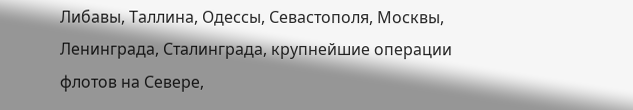Либавы, Таллина, Одессы, Севастополя, Москвы, Ленинграда, Сталинграда, крупнейшие операции флотов на Севере,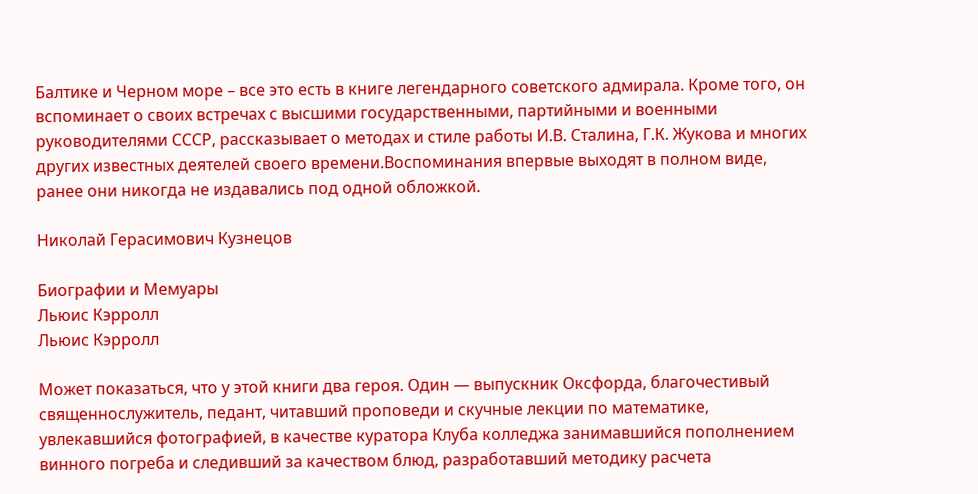Балтике и Черном море – все это есть в книге легендарного советского адмирала. Кроме того, он вспоминает о своих встречах с высшими государственными, партийными и военными руководителями СССР, рассказывает о методах и стиле работы И.В. Сталина, Г.К. Жукова и многих других известных деятелей своего времени.Воспоминания впервые выходят в полном виде, ранее они никогда не издавались под одной обложкой.

Николай Герасимович Кузнецов

Биографии и Мемуары
Льюис Кэрролл
Льюис Кэрролл

Может показаться, что у этой книги два героя. Один — выпускник Оксфорда, благочестивый священнослужитель, педант, читавший проповеди и скучные лекции по математике, увлекавшийся фотографией, в качестве куратора Клуба колледжа занимавшийся пополнением винного погреба и следивший за качеством блюд, разработавший методику расчета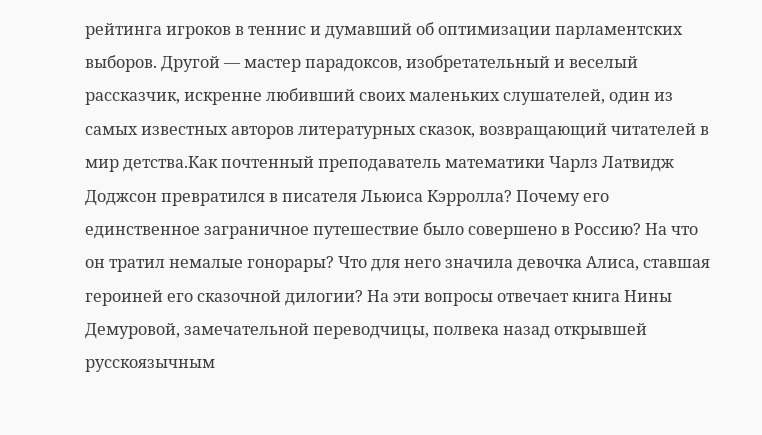рейтинга игроков в теннис и думавший об оптимизации парламентских выборов. Другой — мастер парадоксов, изобретательный и веселый рассказчик, искренне любивший своих маленьких слушателей, один из самых известных авторов литературных сказок, возвращающий читателей в мир детства.Как почтенный преподаватель математики Чарлз Латвидж Доджсон превратился в писателя Льюиса Кэрролла? Почему его единственное заграничное путешествие было совершено в Россию? На что он тратил немалые гонорары? Что для него значила девочка Алиса, ставшая героиней его сказочной дилогии? На эти вопросы отвечает книга Нины Демуровой, замечательной переводчицы, полвека назад открывшей русскоязычным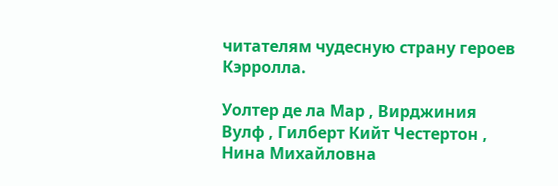читателям чудесную страну героев Кэрролла.

Уолтер де ла Мар , Вирджиния Вулф , Гилберт Кийт Честертон , Нина Михайловна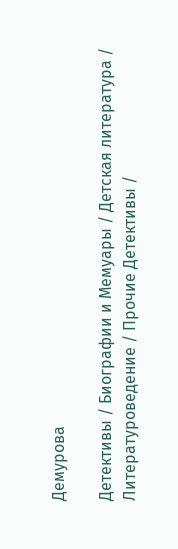Демурова

Детективы / Биографии и Мемуары / Детская литература / Литературоведение / Прочие Детективы /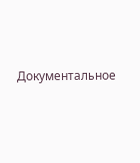Документальное